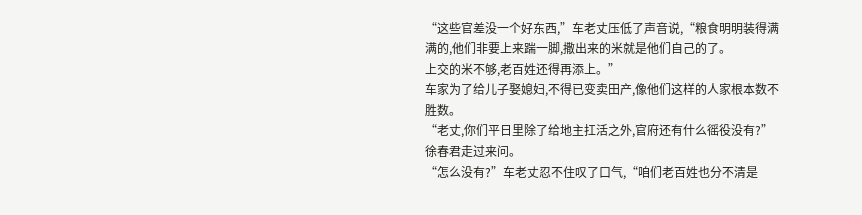“这些官差没一个好东西,”车老丈压低了声音说,“粮食明明装得满满的,他们非要上来踹一脚,撒出来的米就是他们自己的了。
上交的米不够,老百姓还得再添上。”
车家为了给儿子娶媳妇,不得已变卖田产,像他们这样的人家根本数不胜数。
“老丈,你们平日里除了给地主扛活之外,官府还有什么徭役没有?”徐春君走过来问。
“怎么没有?”车老丈忍不住叹了口气,“咱们老百姓也分不清是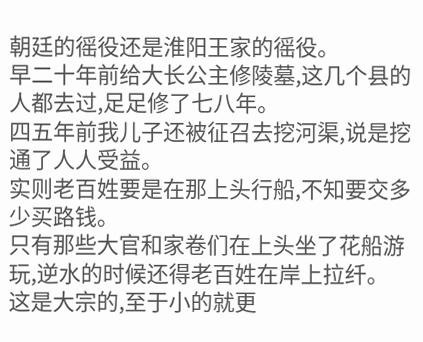朝廷的徭役还是淮阳王家的徭役。
早二十年前给大长公主修陵墓,这几个县的人都去过,足足修了七八年。
四五年前我儿子还被征召去挖河渠,说是挖通了人人受益。
实则老百姓要是在那上头行船,不知要交多少买路钱。
只有那些大官和家卷们在上头坐了花船游玩,逆水的时候还得老百姓在岸上拉纤。
这是大宗的,至于小的就更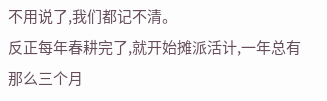不用说了,我们都记不清。
反正每年春耕完了,就开始摊派活计,一年总有那么三个月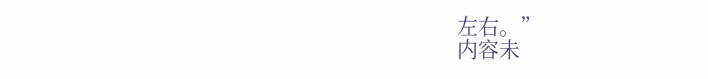左右。”
内容未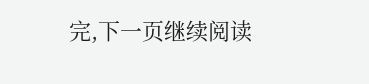完,下一页继续阅读